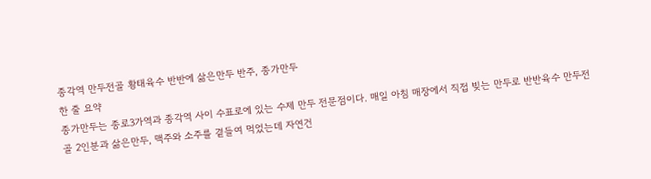종각역 만두전골 황태육수 반반에 삶은만두 반주, 종가만두
한 줄 요약
종가만두는 종로3가역과 종각역 사이 수표로에 있는 수제 만두 전문점이다. 매일 아침 매장에서 직접 빚는 만두로 반반육수 만두전골 2인분과 삶은만두, 맥주와 소주를 곁들여 먹었는데 자연건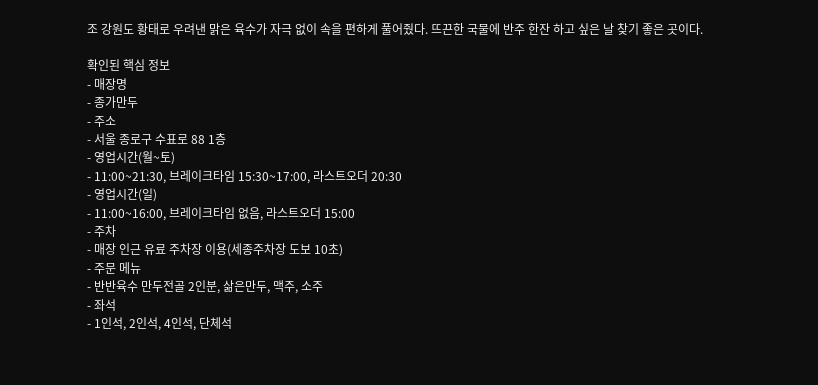조 강원도 황태로 우려낸 맑은 육수가 자극 없이 속을 편하게 풀어줬다. 뜨끈한 국물에 반주 한잔 하고 싶은 날 찾기 좋은 곳이다.

확인된 핵심 정보
- 매장명
- 종가만두
- 주소
- 서울 종로구 수표로 88 1층
- 영업시간(월~토)
- 11:00~21:30, 브레이크타임 15:30~17:00, 라스트오더 20:30
- 영업시간(일)
- 11:00~16:00, 브레이크타임 없음, 라스트오더 15:00
- 주차
- 매장 인근 유료 주차장 이용(세종주차장 도보 10초)
- 주문 메뉴
- 반반육수 만두전골 2인분, 삶은만두, 맥주, 소주
- 좌석
- 1인석, 2인석, 4인석, 단체석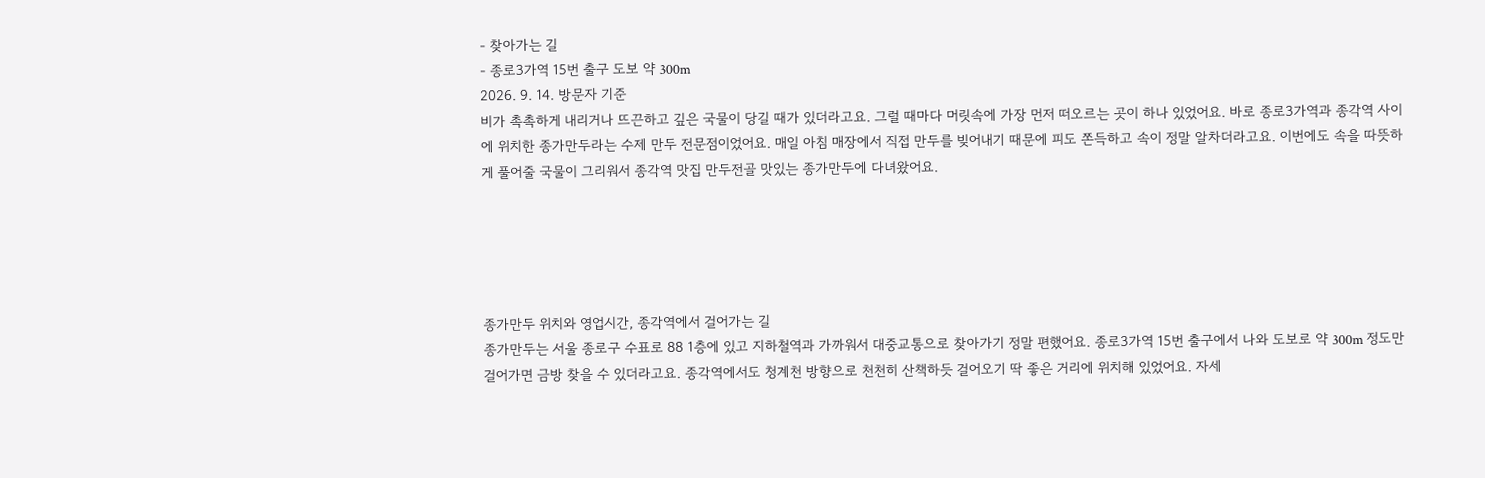- 찾아가는 길
- 종로3가역 15번 출구 도보 약 300m
2026. 9. 14. 방문자 기준
비가 촉촉하게 내리거나 뜨끈하고 깊은 국물이 당길 때가 있더라고요. 그럴 때마다 머릿속에 가장 먼저 떠오르는 곳이 하나 있었어요. 바로 종로3가역과 종각역 사이에 위치한 종가만두라는 수제 만두 전문점이었어요. 매일 아침 매장에서 직접 만두를 빚어내기 때문에 피도 쫀득하고 속이 정말 알차더라고요. 이번에도 속을 따뜻하게 풀어줄 국물이 그리워서 종각역 맛집 만두전골 맛있는 종가만두에 다녀왔어요.





종가만두 위치와 영업시간, 종각역에서 걸어가는 길
종가만두는 서울 종로구 수표로 88 1층에 있고 지하철역과 가까워서 대중교통으로 찾아가기 정말 편했어요. 종로3가역 15번 출구에서 나와 도보로 약 300m 정도만 걸어가면 금방 찾을 수 있더라고요. 종각역에서도 청계천 방향으로 천천히 산책하듯 걸어오기 딱 좋은 거리에 위치해 있었어요. 자세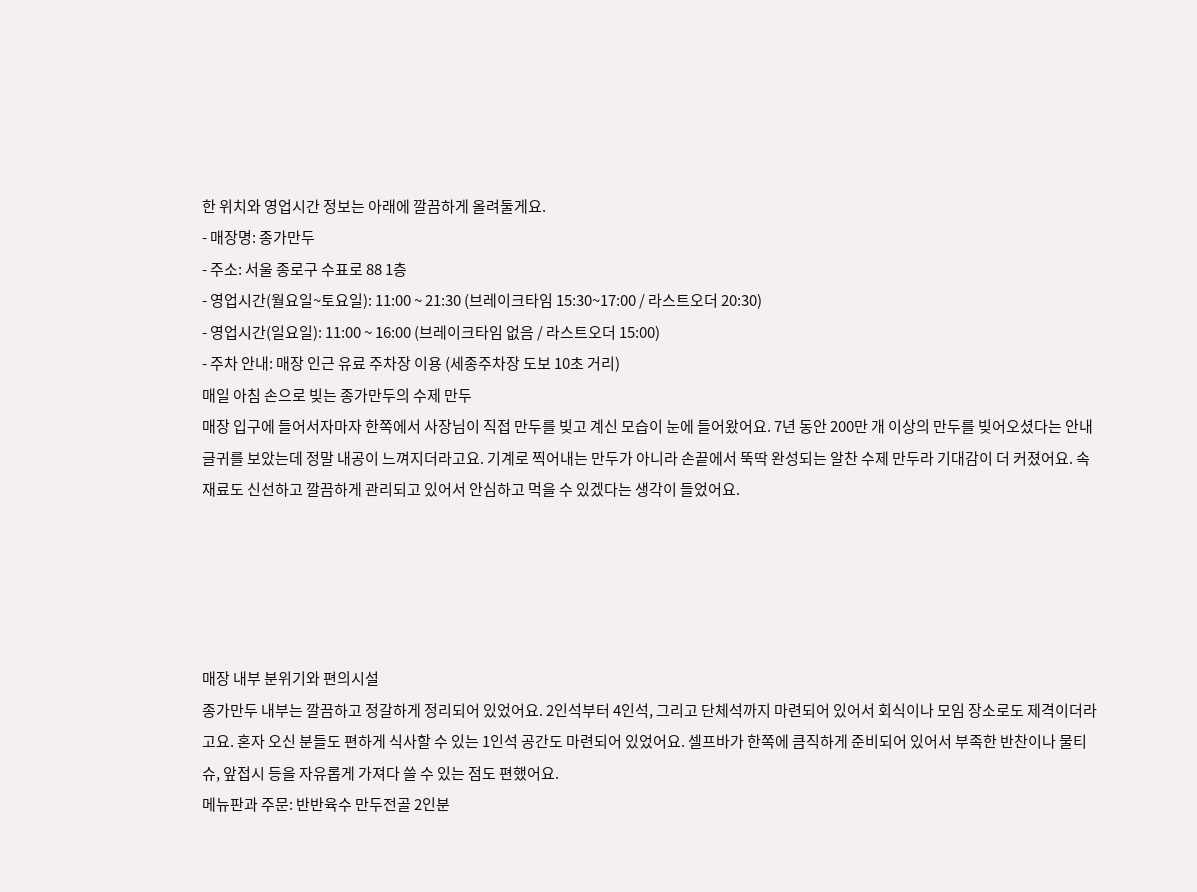한 위치와 영업시간 정보는 아래에 깔끔하게 올려둘게요.
- 매장명: 종가만두
- 주소: 서울 종로구 수표로 88 1층
- 영업시간(월요일~토요일): 11:00 ~ 21:30 (브레이크타임 15:30~17:00 / 라스트오더 20:30)
- 영업시간(일요일): 11:00 ~ 16:00 (브레이크타임 없음 / 라스트오더 15:00)
- 주차 안내: 매장 인근 유료 주차장 이용 (세종주차장 도보 10초 거리)
매일 아침 손으로 빚는 종가만두의 수제 만두
매장 입구에 들어서자마자 한쪽에서 사장님이 직접 만두를 빚고 계신 모습이 눈에 들어왔어요. 7년 동안 200만 개 이상의 만두를 빚어오셨다는 안내 글귀를 보았는데 정말 내공이 느껴지더라고요. 기계로 찍어내는 만두가 아니라 손끝에서 뚝딱 완성되는 알찬 수제 만두라 기대감이 더 커졌어요. 속 재료도 신선하고 깔끔하게 관리되고 있어서 안심하고 먹을 수 있겠다는 생각이 들었어요.





매장 내부 분위기와 편의시설
종가만두 내부는 깔끔하고 정갈하게 정리되어 있었어요. 2인석부터 4인석, 그리고 단체석까지 마련되어 있어서 회식이나 모임 장소로도 제격이더라고요. 혼자 오신 분들도 편하게 식사할 수 있는 1인석 공간도 마련되어 있었어요. 셀프바가 한쪽에 큼직하게 준비되어 있어서 부족한 반찬이나 물티슈, 앞접시 등을 자유롭게 가져다 쓸 수 있는 점도 편했어요.
메뉴판과 주문: 반반육수 만두전골 2인분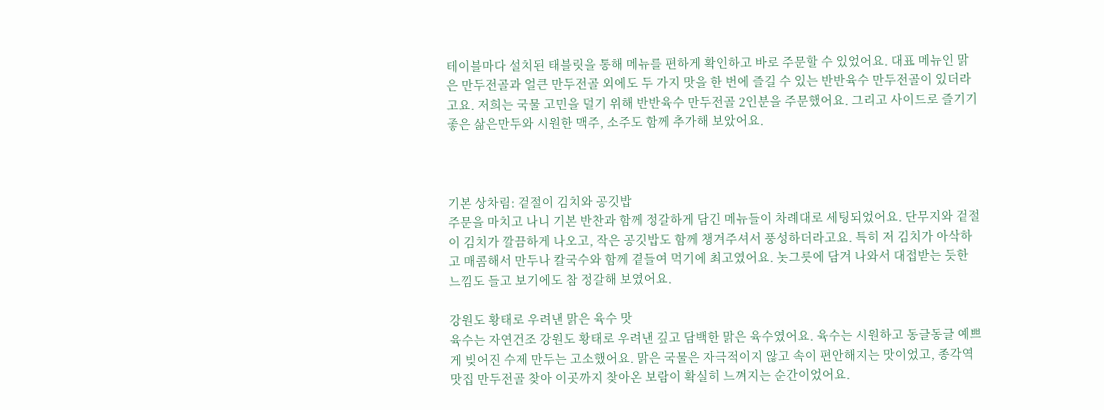테이블마다 설치된 태블릿을 통해 메뉴를 편하게 확인하고 바로 주문할 수 있었어요. 대표 메뉴인 맑은 만두전골과 얼큰 만두전골 외에도 두 가지 맛을 한 번에 즐길 수 있는 반반육수 만두전골이 있더라고요. 저희는 국물 고민을 덜기 위해 반반육수 만두전골 2인분을 주문했어요. 그리고 사이드로 즐기기 좋은 삶은만두와 시원한 맥주, 소주도 함께 추가해 보았어요.



기본 상차림: 겉절이 김치와 공깃밥
주문을 마치고 나니 기본 반찬과 함께 정갈하게 담긴 메뉴들이 차례대로 세팅되었어요. 단무지와 겉절이 김치가 깔끔하게 나오고, 작은 공깃밥도 함께 챙겨주셔서 풍성하더라고요. 특히 저 김치가 아삭하고 매콤해서 만두나 칼국수와 함께 곁들여 먹기에 최고였어요. 놋그릇에 담겨 나와서 대접받는 듯한 느낌도 들고 보기에도 참 정갈해 보였어요.

강원도 황태로 우려낸 맑은 육수 맛
육수는 자연건조 강원도 황태로 우려낸 깊고 담백한 맑은 육수였어요. 육수는 시원하고 동글동글 예쁘게 빚어진 수제 만두는 고소했어요. 맑은 국물은 자극적이지 않고 속이 편안해지는 맛이었고, 종각역 맛집 만두전골 찾아 이곳까지 찾아온 보람이 확실히 느껴지는 순간이었어요.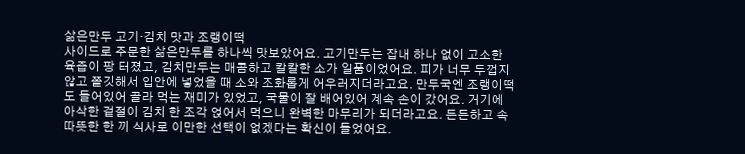삶은만두 고기·김치 맛과 조랭이떡
사이드로 주문한 삶은만두를 하나씩 맛보았어요. 고기만두는 잡내 하나 없이 고소한 육즙이 팡 터졌고, 김치만두는 매콤하고 칼칼한 소가 일품이었어요. 피가 너무 두껍지 않고 쫄깃해서 입안에 넣었을 때 소와 조화롭게 어우러지더라고요. 만두국엔 조랭이떡도 들어있어 골라 먹는 재미가 있었고, 국물이 잘 배어있어 계속 손이 갔어요. 거기에 아삭한 겉절이 김치 한 조각 얹어서 먹으니 완벽한 마무리가 되더라고요. 든든하고 속 따뜻한 한 끼 식사로 이만한 선택이 없겠다는 확신이 들었어요.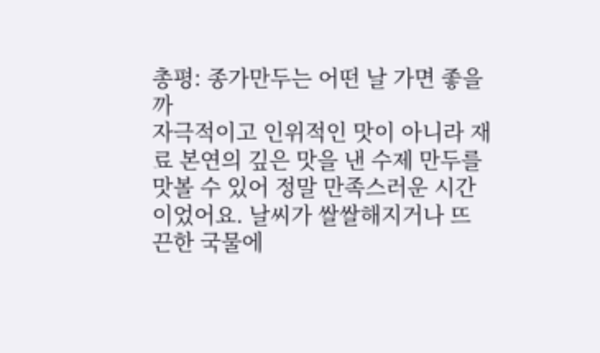총평: 종가만두는 어떤 날 가면 좋을까
자극적이고 인위적인 맛이 아니라 재료 본연의 깊은 맛을 낸 수제 만두를 맛볼 수 있어 정말 만족스러운 시간이었어요. 날씨가 쌀쌀해지거나 뜨끈한 국물에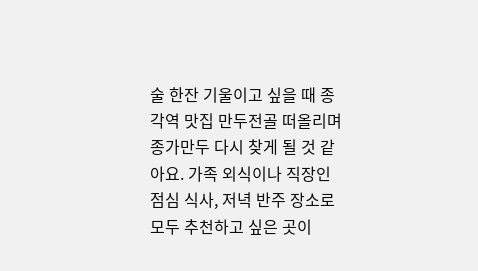술 한잔 기울이고 싶을 때 종각역 맛집 만두전골 떠올리며 종가만두 다시 찾게 될 것 같아요. 가족 외식이나 직장인 점심 식사, 저녁 반주 장소로 모두 추천하고 싶은 곳이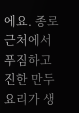에요. 종로 근처에서 푸짐하고 진한 만두 요리가 생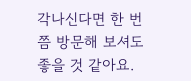각나신다면 한 번쯤 방문해 보셔도 좋을 것 같아요.